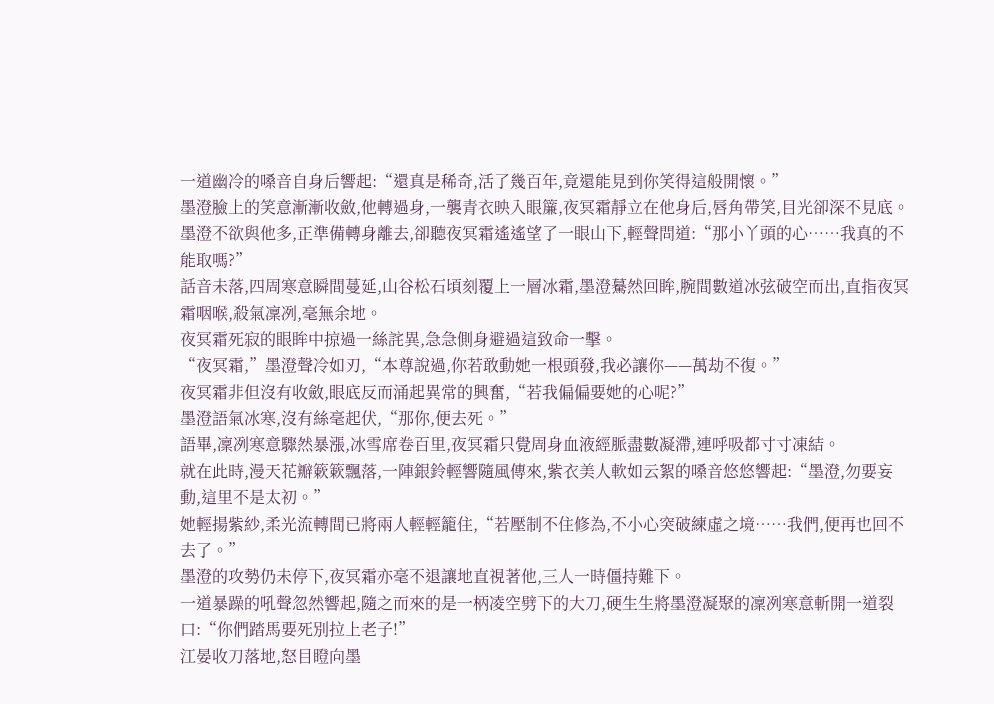一道幽冷的嗓音自身后響起:“還真是稀奇,活了幾百年,竟還能見到你笑得這般開懷。”
墨澄臉上的笑意漸漸收斂,他轉過身,一襲青衣映入眼簾,夜冥霜靜立在他身后,唇角帶笑,目光卻深不見底。
墨澄不欲與他多,正準備轉身離去,卻聽夜冥霜遙遙望了一眼山下,輕聲問道:“那小丫頭的心……我真的不能取嗎?”
話音未落,四周寒意瞬間蔓延,山谷松石頃刻覆上一層冰霜,墨澄驀然回眸,腕間數道冰弦破空而出,直指夜冥霜咽喉,殺氣凜冽,毫無余地。
夜冥霜死寂的眼眸中掠過一絲詫異,急急側身避過這致命一擊。
“夜冥霜,”墨澄聲冷如刃,“本尊說過,你若敢動她一根頭發,我必讓你——萬劫不復。”
夜冥霜非但沒有收斂,眼底反而涌起異常的興奮,“若我偏偏要她的心呢?”
墨澄語氣冰寒,沒有絲毫起伏,“那你,便去死。”
語畢,凜冽寒意驟然暴漲,冰雪席卷百里,夜冥霜只覺周身血液經脈盡數凝滯,連呼吸都寸寸凍結。
就在此時,漫天花瓣簌簌飄落,一陣銀鈴輕響隨風傳來,紫衣美人軟如云絮的嗓音悠悠響起:“墨澄,勿要妄動,這里不是太初。”
她輕揚紫紗,柔光流轉間已將兩人輕輕籠住,“若壓制不住修為,不小心突破練虛之境……我們,便再也回不去了。”
墨澄的攻勢仍未停下,夜冥霜亦毫不退讓地直視著他,三人一時僵持難下。
一道暴躁的吼聲忽然響起,隨之而來的是一柄凌空劈下的大刀,硬生生將墨澄凝聚的凜冽寒意斬開一道裂口:“你們踏馬要死別拉上老子!”
江晏收刀落地,怒目瞪向墨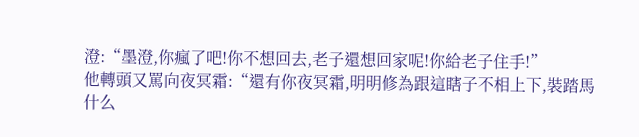澄:“墨澄,你瘋了吧!你不想回去,老子還想回家呢!你給老子住手!”
他轉頭又罵向夜冥霜:“還有你夜冥霜,明明修為跟這瞎子不相上下,裝踏馬什么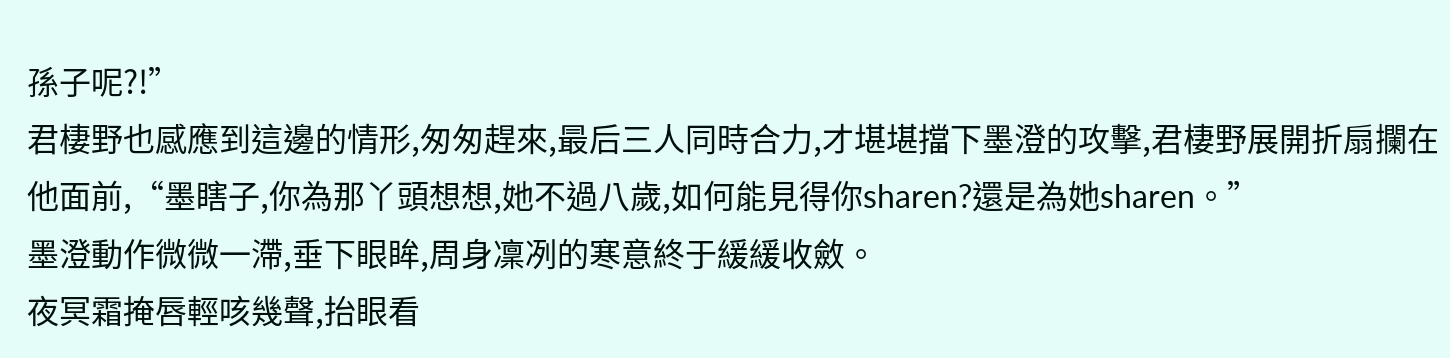孫子呢?!”
君棲野也感應到這邊的情形,匆匆趕來,最后三人同時合力,才堪堪擋下墨澄的攻擊,君棲野展開折扇攔在他面前,“墨瞎子,你為那丫頭想想,她不過八歲,如何能見得你sharen?還是為她sharen。”
墨澄動作微微一滯,垂下眼眸,周身凜冽的寒意終于緩緩收斂。
夜冥霜掩唇輕咳幾聲,抬眼看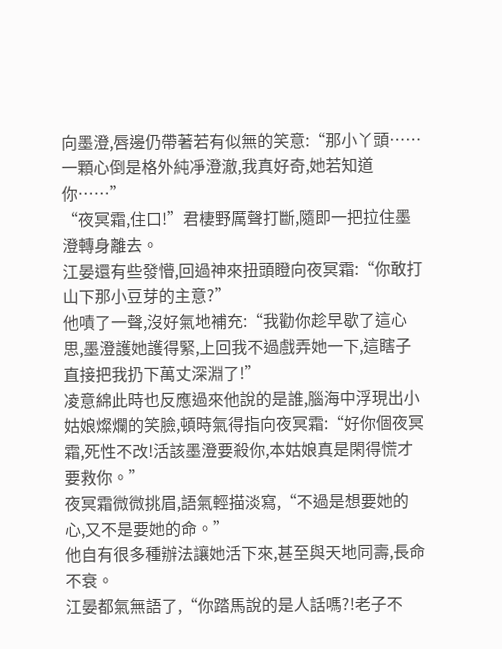向墨澄,唇邊仍帶著若有似無的笑意:“那小丫頭……一顆心倒是格外純凈澄澈,我真好奇,她若知道你……”
“夜冥霜,住口!”君棲野厲聲打斷,隨即一把拉住墨澄轉身離去。
江晏還有些發懵,回過神來扭頭瞪向夜冥霜:“你敢打山下那小豆芽的主意?”
他嘖了一聲,沒好氣地補充:“我勸你趁早歇了這心思,墨澄護她護得緊,上回我不過戲弄她一下,這瞎子直接把我扔下萬丈深淵了!”
凌意綿此時也反應過來他說的是誰,腦海中浮現出小姑娘燦爛的笑臉,頓時氣得指向夜冥霜:“好你個夜冥霜,死性不改!活該墨澄要殺你,本姑娘真是閑得慌才要救你。”
夜冥霜微微挑眉,語氣輕描淡寫,“不過是想要她的心,又不是要她的命。”
他自有很多種辦法讓她活下來,甚至與天地同壽,長命不衰。
江晏都氣無語了,“你踏馬說的是人話嗎?!老子不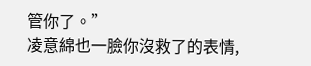管你了。”
凌意綿也一臉你沒救了的表情,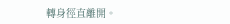轉身徑直離開。